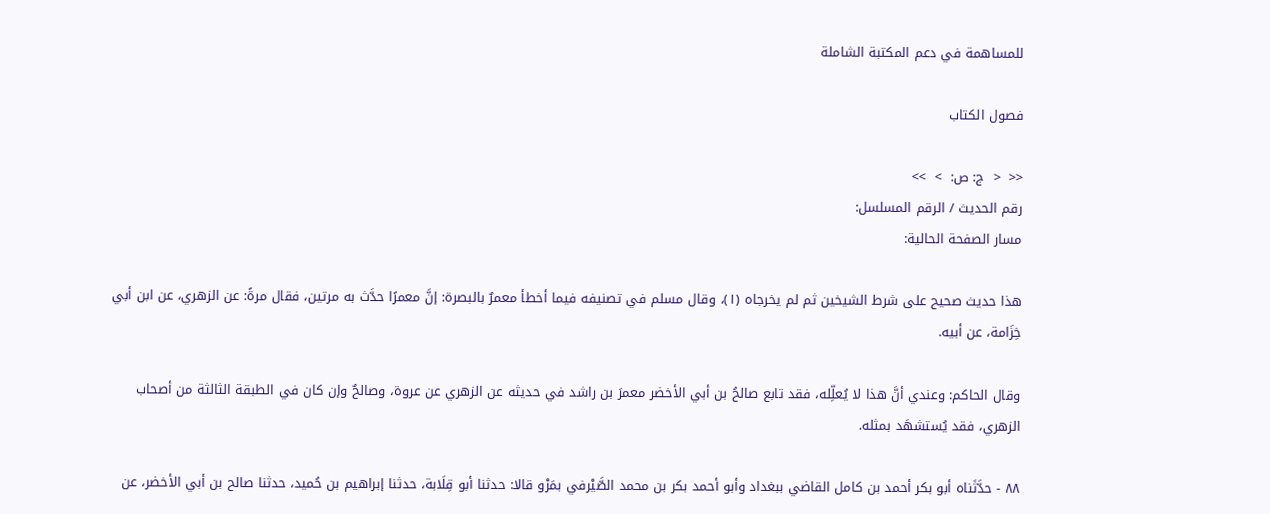للمساهمة في دعم المكتبة الشاملة

فصول الكتاب

<<  <  ج: ص:  >  >>
رقم الحديث / الرقم المسلسل:
مسار الصفحة الحالية:

هذا حديث صحيح على شرط الشيخين ثم لم يخرجاه (١)، وقال مسلم في تصنيفه فيما أخطأ معمرٌ بالبصرة: إنَّ معمرًا حدَّث به مرتين، فقال مرةً: عن الزهري، عن ابن أبي خِزَامة، عن أبيه.

وقال الحاكم: وعندي أنَّ هذا لا يُعلِّله، فقد تابع صالحُ بن أبي الأخضر معمرَ بن راشد في حديثه عن الزهري عن عروة، وصالحٌ وإن كان في الطبقة الثالثة من أصحاب الزهري، فقد يُستشهَد بمثله.

٨٨ - حدَّثَناه أبو بكر أحمد بن كامل القاضي ببغداد وأبو أحمد بكر بن محمد الصَّيْرفي بمَرْو قالا: حدثنا أبو قِلَابة، حدثنا إبراهيم بن حُميد، حدثنا صالح بن أبي الأخضر، عن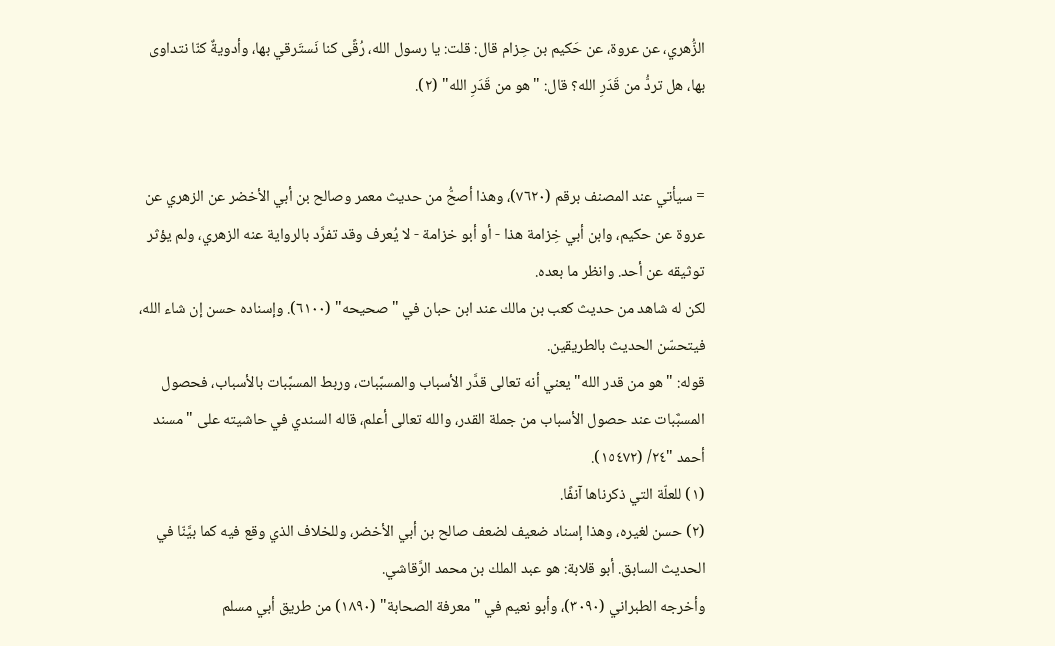الزُّهري، عن عروة، عن حَكيم بن حِزام قال: قلت: يا رسول الله، رُقًى كنا نَستَرقي بها، وأدويةٌ كنّا نتداوى بها، هل تردُّ من قَدَرِ الله؟ قال: "هو من قَدَرِ الله" (٢).


= سيأتي عند المصنف برقم (٧٦٢٠)، وهذا أصحُّ من حديث معمر وصالح بن أبي الأخضر عن الزهري عن عروة عن حكيم، وابن أبي خِزامة هذا - أو أبو خزامة - لا يُعرف وقد تفرَّد بالرواية عنه الزهري، ولم يؤثر توثيقه عن أحد. وانظر ما بعده.
لكن له شاهد من حديث كعب بن مالك عند ابن حبان في "صحيحه" (٦١٠٠). وإسناده حسن إن شاء الله، فيتحسّن الحديث بالطريقين.
قوله: "هو من قدر الله" يعني أنه تعالى قدَّر الأسباب والمسبَّبات، وربط المسبَّبات بالأسباب، فحصول المسبَّبات عند حصول الأسباب من جملة القدر، والله تعالى أعلم، قاله السندي في حاشيته على "مسند أحمد "٢٤/ (١٥٤٧٢).
(١) للعلّة التي ذكرناها آنفًا.
(٢) حسن لغيره، وهذا إسناد ضعيف لضعف صالح بن أبي الأخضر، وللخلاف الذي وقع فيه كما بيَّنّا في الحديث السابق. أبو قلابة: هو عبد الملك بن محمد الرَّقاشي.
وأخرجه الطبراني (٣٠٩٠)، وأبو نعيم في "معرفة الصحابة" (١٨٩٠) من طريق أبي مسلم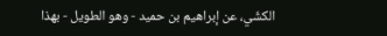الكشّي، عن إبراهيم بن حميد - وهو الطويل - بهذا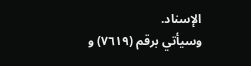الإسناد.
وسيأتي برقم (٧٦١٩) و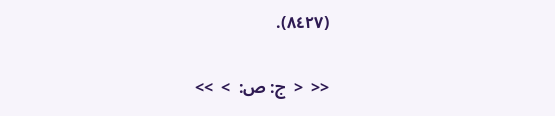(٨٤٢٧).

<<  <  ج: ص:  >  >>